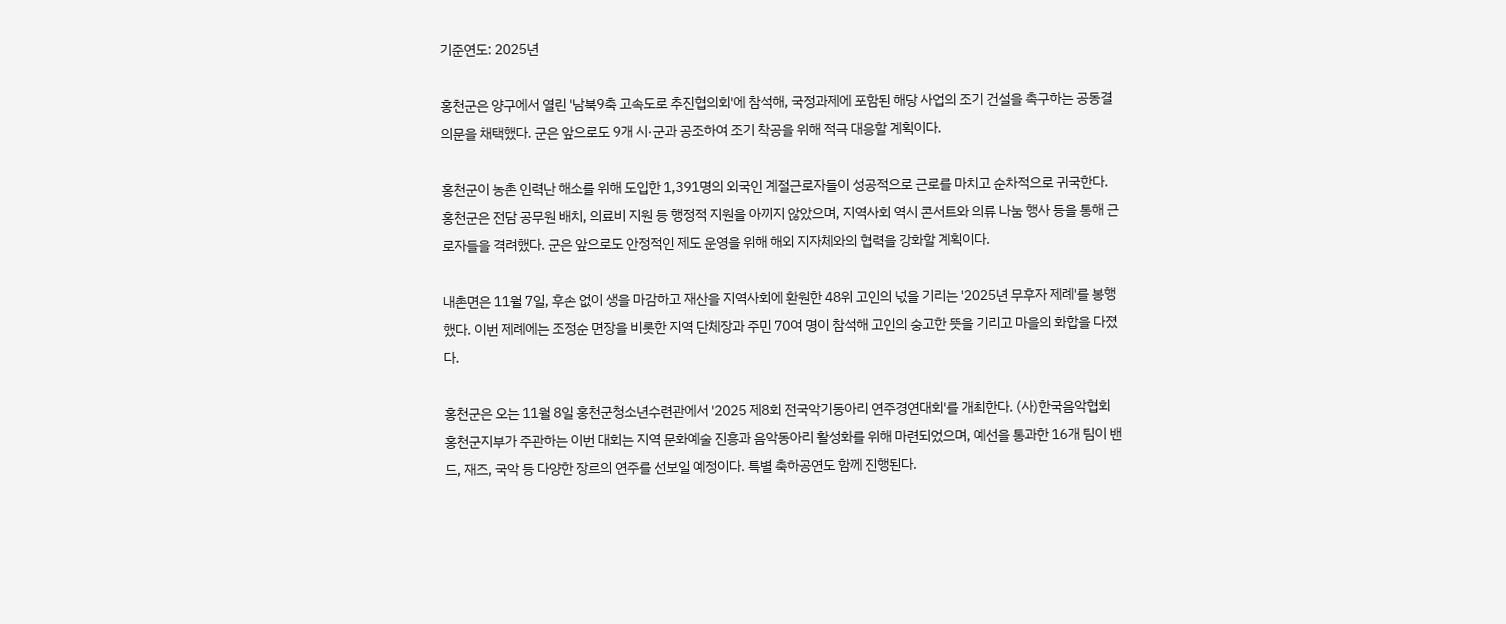기준연도: 2025년

홍천군은 양구에서 열린 '남북9축 고속도로 추진협의회'에 참석해, 국정과제에 포함된 해당 사업의 조기 건설을 촉구하는 공동결의문을 채택했다. 군은 앞으로도 9개 시·군과 공조하여 조기 착공을 위해 적극 대응할 계획이다.

홍천군이 농촌 인력난 해소를 위해 도입한 1,391명의 외국인 계절근로자들이 성공적으로 근로를 마치고 순차적으로 귀국한다. 홍천군은 전담 공무원 배치, 의료비 지원 등 행정적 지원을 아끼지 않았으며, 지역사회 역시 콘서트와 의류 나눔 행사 등을 통해 근로자들을 격려했다. 군은 앞으로도 안정적인 제도 운영을 위해 해외 지자체와의 협력을 강화할 계획이다.

내촌면은 11월 7일, 후손 없이 생을 마감하고 재산을 지역사회에 환원한 48위 고인의 넋을 기리는 '2025년 무후자 제례'를 봉행했다. 이번 제례에는 조정순 면장을 비롯한 지역 단체장과 주민 70여 명이 참석해 고인의 숭고한 뜻을 기리고 마을의 화합을 다졌다.

홍천군은 오는 11월 8일 홍천군청소년수련관에서 '2025 제8회 전국악기동아리 연주경연대회'를 개최한다. (사)한국음악협회 홍천군지부가 주관하는 이번 대회는 지역 문화예술 진흥과 음악동아리 활성화를 위해 마련되었으며, 예선을 통과한 16개 팀이 밴드, 재즈, 국악 등 다양한 장르의 연주를 선보일 예정이다. 특별 축하공연도 함께 진행된다.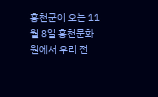홍천군이 오는 11월 8일 홍천문화원에서 우리 전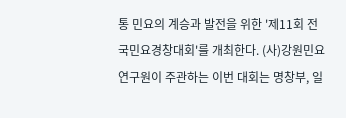통 민요의 계승과 발전을 위한 '제11회 전국민요경창대회'를 개최한다. (사)강원민요연구원이 주관하는 이번 대회는 명창부, 일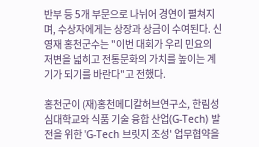반부 등 5개 부문으로 나뉘어 경연이 펼쳐지며, 수상자에게는 상장과 상금이 수여된다. 신영재 홍천군수는 "이번 대회가 우리 민요의 저변을 넓히고 전통문화의 가치를 높이는 계기가 되기를 바란다"고 전했다.

홍천군이 (재)홍천메디칼허브연구소, 한림성심대학교와 식품 기술 융합 산업(G-Tech) 발전을 위한 'G-Tech 브릿지 조성' 업무협약을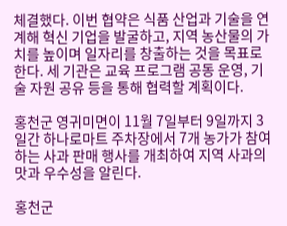체결했다. 이번 협약은 식품 산업과 기술을 연계해 혁신 기업을 발굴하고, 지역 농산물의 가치를 높이며 일자리를 창출하는 것을 목표로 한다. 세 기관은 교육 프로그램 공동 운영, 기술 자원 공유 등을 통해 협력할 계획이다.

홍천군 영귀미면이 11월 7일부터 9일까지 3일간 하나로마트 주차장에서 7개 농가가 참여하는 사과 판매 행사를 개최하여 지역 사과의 맛과 우수성을 알린다.

홍천군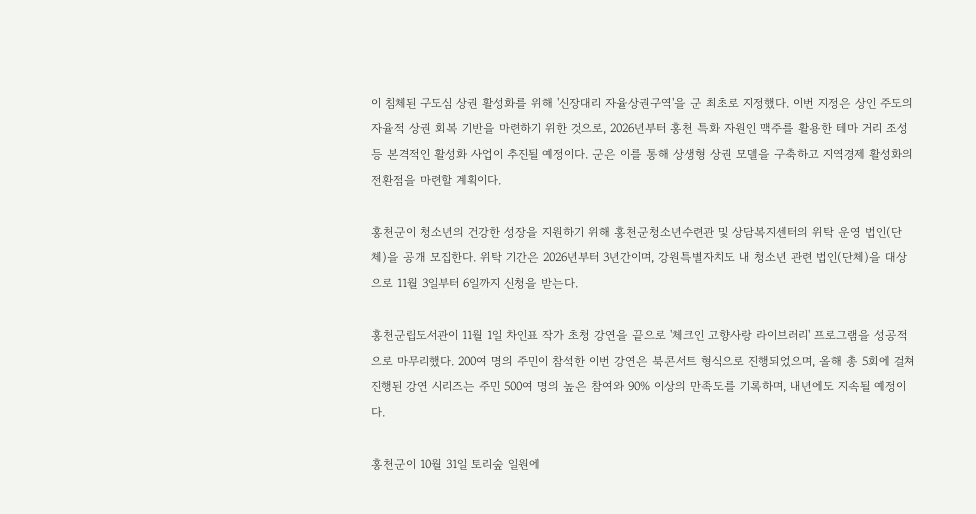이 침체된 구도심 상권 활성화를 위해 '신장대리 자율상권구역'을 군 최초로 지정했다. 이번 지정은 상인 주도의 자율적 상권 회복 기반을 마련하기 위한 것으로, 2026년부터 홍천 특화 자원인 맥주를 활용한 테마 거리 조성 등 본격적인 활성화 사업이 추진될 예정이다. 군은 이를 통해 상생형 상권 모델을 구축하고 지역경제 활성화의 전환점을 마련할 계획이다.

홍천군이 청소년의 건강한 성장을 지원하기 위해 홍천군청소년수련관 및 상담복지센터의 위탁 운영 법인(단체)을 공개 모집한다. 위탁 기간은 2026년부터 3년간이며, 강원특별자치도 내 청소년 관련 법인(단체)을 대상으로 11월 3일부터 6일까지 신청을 받는다.

홍천군립도서관이 11월 1일 차인표 작가 초청 강연을 끝으로 '체크인 고향사랑 라이브러리' 프로그램을 성공적으로 마무리했다. 200여 명의 주민이 참석한 이번 강연은 북콘서트 형식으로 진행되었으며, 올해 총 5회에 걸쳐 진행된 강연 시리즈는 주민 500여 명의 높은 참여와 90% 이상의 만족도를 기록하며, 내년에도 지속될 예정이다.

홍천군이 10월 31일 토리숲 일원에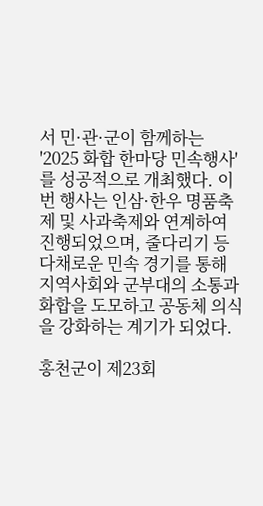서 민·관·군이 함께하는 '2025 화합 한마당 민속행사'를 성공적으로 개최했다. 이번 행사는 인삼·한우 명품축제 및 사과축제와 연계하여 진행되었으며, 줄다리기 등 다채로운 민속 경기를 통해 지역사회와 군부대의 소통과 화합을 도모하고 공동체 의식을 강화하는 계기가 되었다.

홍천군이 제23회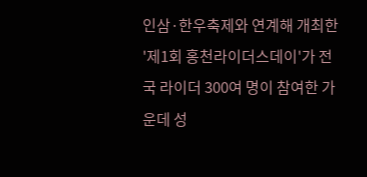인삼·한우축제와 연계해 개최한 '제1회 홍천라이더스데이'가 전국 라이더 300여 명이 참여한 가운데 성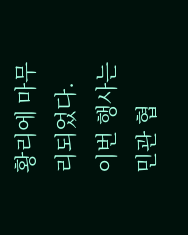황리에 마무리되었다. 이번 행사는 민관 협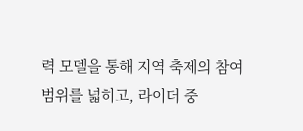력 모델을 통해 지역 축제의 참여 범위를 넓히고, 라이더 중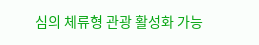심의 체류형 관광 활성화 가능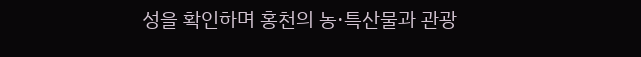성을 확인하며 홍천의 농·특산물과 관광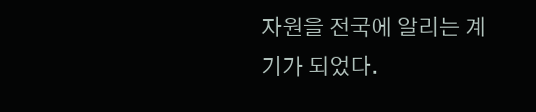자원을 전국에 알리는 계기가 되었다.